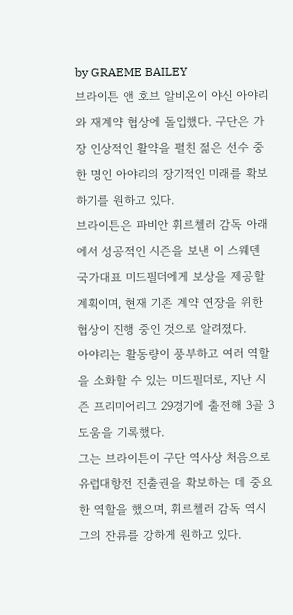by GRAEME BAILEY
브라이튼 앤 호브 알비온이 야신 아야리와 재계약 협상에 돌입했다. 구단은 가장 인상적인 활약을 펼친 젊은 선수 중 한 명인 아야리의 장기적인 미래를 확보하기를 원하고 있다.
브라이튼은 파비안 휘르첼러 감독 아래에서 성공적인 시즌을 보낸 이 스웨덴 국가대표 미드필더에게 보상을 제공할 계획이며, 현재 기존 계약 연장을 위한 협상이 진행 중인 것으로 알려졌다.
아야리는 활동량이 풍부하고 여러 역할을 소화할 수 있는 미드필더로, 지난 시즌 프리미어리그 29경기에 출전해 3골 3도움을 기록했다.
그는 브라이튼이 구단 역사상 처음으로 유럽대항전 진출권을 확보하는 데 중요한 역할을 했으며, 휘르첼러 감독 역시 그의 잔류를 강하게 원하고 있다.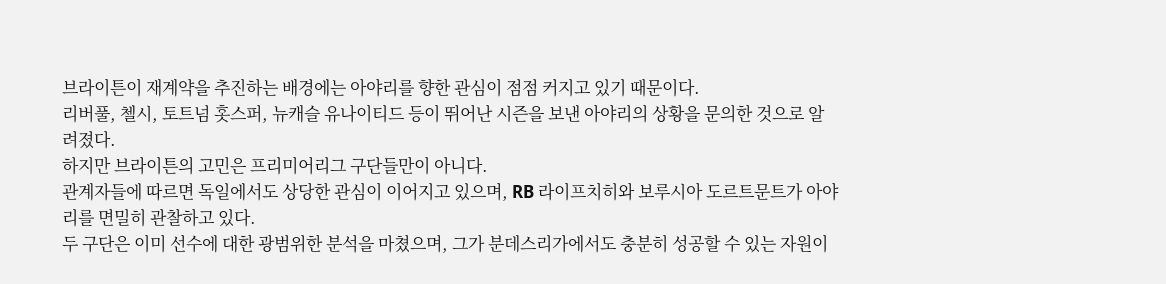브라이튼이 재계약을 추진하는 배경에는 아야리를 향한 관심이 점점 커지고 있기 때문이다.
리버풀, 첼시, 토트넘 홋스퍼, 뉴캐슬 유나이티드 등이 뛰어난 시즌을 보낸 아야리의 상황을 문의한 것으로 알려졌다.
하지만 브라이튼의 고민은 프리미어리그 구단들만이 아니다.
관계자들에 따르면 독일에서도 상당한 관심이 이어지고 있으며, RB 라이프치히와 보루시아 도르트문트가 아야리를 면밀히 관찰하고 있다.
두 구단은 이미 선수에 대한 광범위한 분석을 마쳤으며, 그가 분데스리가에서도 충분히 성공할 수 있는 자원이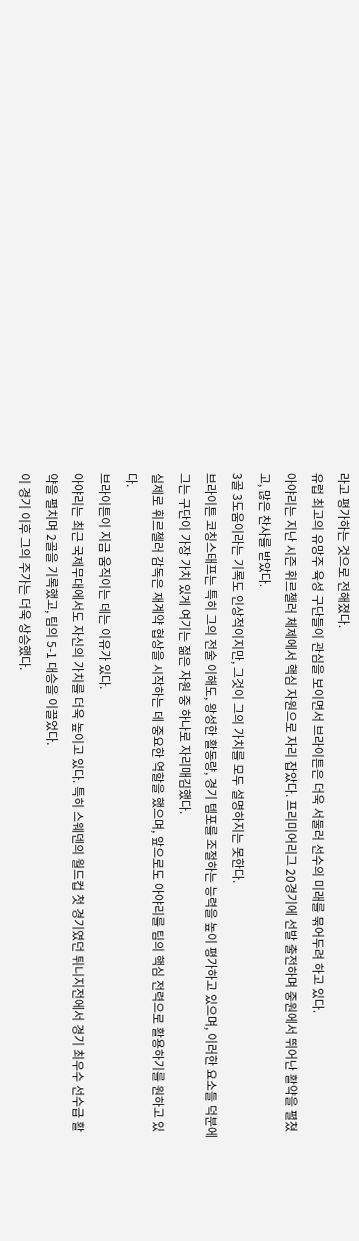라고 평가하는 것으로 전해졌다.
유럽 최고의 유망주 육성 구단들이 관심을 보이면서 브라이튼은 더욱 서둘러 선수의 미래를 묶어두려 하고 있다.
아야리는 지난 시즌 휘르첼러 체제에서 핵심 자원으로 자리 잡았다. 프리미어리그 20경기에 선발 출전하며 중원에서 뛰어난 활약을 펼쳤고, 많은 찬사를 받았다.
3골 3도움이라는 기록도 인상적이지만, 그것이 그의 가치를 모두 설명하지는 못한다.
브라이튼 코칭스태프는 특히 그의 전술 이해도, 왕성한 활동량, 경기 템포를 조절하는 능력을 높이 평가하고 있으며, 이러한 요소들 덕분에 그는 구단이 가장 가치 있게 여기는 젊은 자원 중 하나로 자리매김했다.
실제로 휘르첼러 감독은 재계약 협상을 시작하는 데 중요한 역할을 했으며, 앞으로도 아야리를 팀의 핵심 전력으로 활용하기를 원하고 있다.
브라이튼이 지금 움직이는 데는 이유가 있다.
아야리는 최근 국제무대에서도 자신의 가치를 더욱 높이고 있다. 특히 스웨덴의 월드컵 첫 경기였던 튀니지전에서 경기 최우수 선수급 활약을 펼치며 2골을 기록했고, 팀의 5-1 대승을 이끌었다.
이 경기 이후 그의 주가는 더욱 상승했다.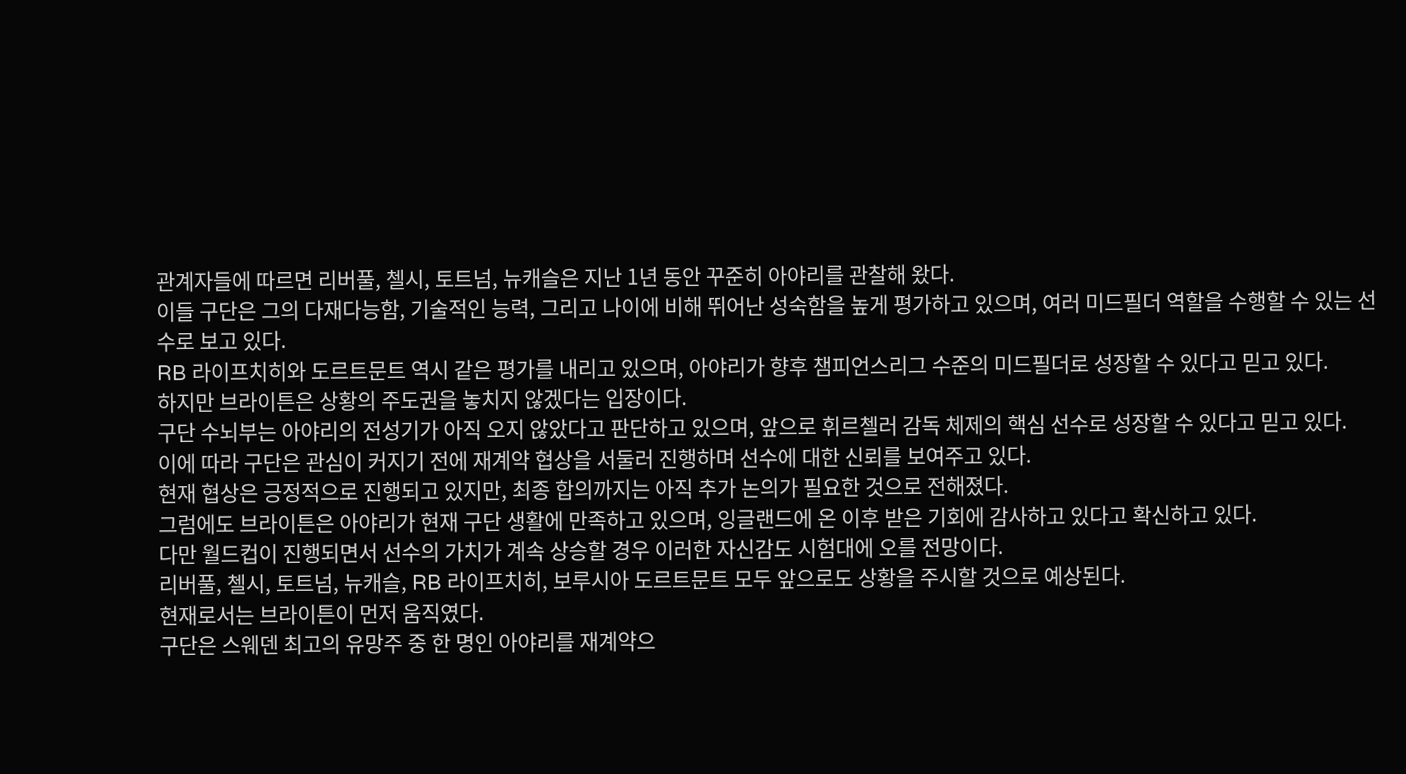관계자들에 따르면 리버풀, 첼시, 토트넘, 뉴캐슬은 지난 1년 동안 꾸준히 아야리를 관찰해 왔다.
이들 구단은 그의 다재다능함, 기술적인 능력, 그리고 나이에 비해 뛰어난 성숙함을 높게 평가하고 있으며, 여러 미드필더 역할을 수행할 수 있는 선수로 보고 있다.
RB 라이프치히와 도르트문트 역시 같은 평가를 내리고 있으며, 아야리가 향후 챔피언스리그 수준의 미드필더로 성장할 수 있다고 믿고 있다.
하지만 브라이튼은 상황의 주도권을 놓치지 않겠다는 입장이다.
구단 수뇌부는 아야리의 전성기가 아직 오지 않았다고 판단하고 있으며, 앞으로 휘르첼러 감독 체제의 핵심 선수로 성장할 수 있다고 믿고 있다.
이에 따라 구단은 관심이 커지기 전에 재계약 협상을 서둘러 진행하며 선수에 대한 신뢰를 보여주고 있다.
현재 협상은 긍정적으로 진행되고 있지만, 최종 합의까지는 아직 추가 논의가 필요한 것으로 전해졌다.
그럼에도 브라이튼은 아야리가 현재 구단 생활에 만족하고 있으며, 잉글랜드에 온 이후 받은 기회에 감사하고 있다고 확신하고 있다.
다만 월드컵이 진행되면서 선수의 가치가 계속 상승할 경우 이러한 자신감도 시험대에 오를 전망이다.
리버풀, 첼시, 토트넘, 뉴캐슬, RB 라이프치히, 보루시아 도르트문트 모두 앞으로도 상황을 주시할 것으로 예상된다.
현재로서는 브라이튼이 먼저 움직였다.
구단은 스웨덴 최고의 유망주 중 한 명인 아야리를 재계약으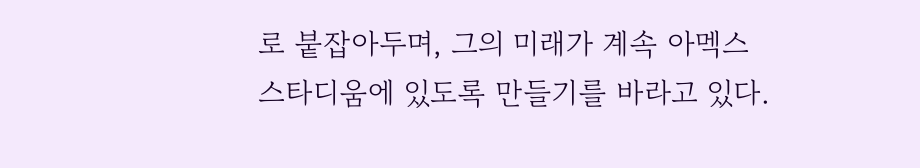로 붙잡아두며, 그의 미래가 계속 아멕스 스타디움에 있도록 만들기를 바라고 있다.